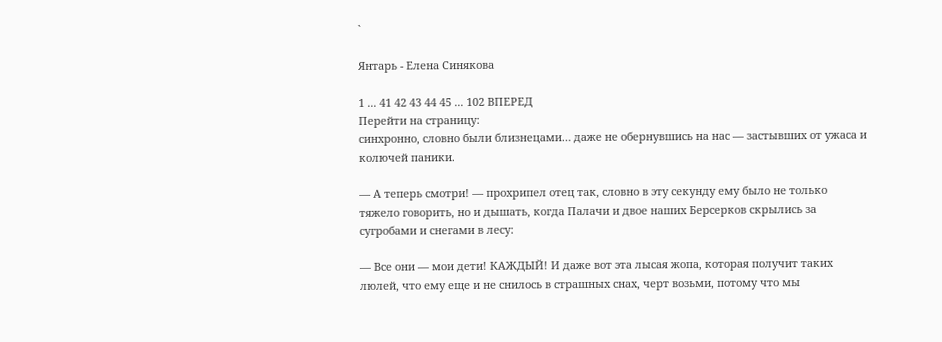`

Янтарь - Елена Синякова

1 ... 41 42 43 44 45 ... 102 ВПЕРЕД
Перейти на страницу:
синхронно, словно были близнецами… даже не обернувшись на нас — застывших от ужаса и колючей паники.

— А теперь смотри! — прохрипел отец так, словно в эту секунду ему было не только тяжело говорить, но и дышать, когда Палачи и двое наших Берсерков скрылись за сугробами и снегами в лесу:

— Все они — мои дети! КАЖДЫЙ! И даже вот эта лысая жопа, которая получит таких люлей, что ему еще и не снилось в страшных снах, черт возьми, потому что мы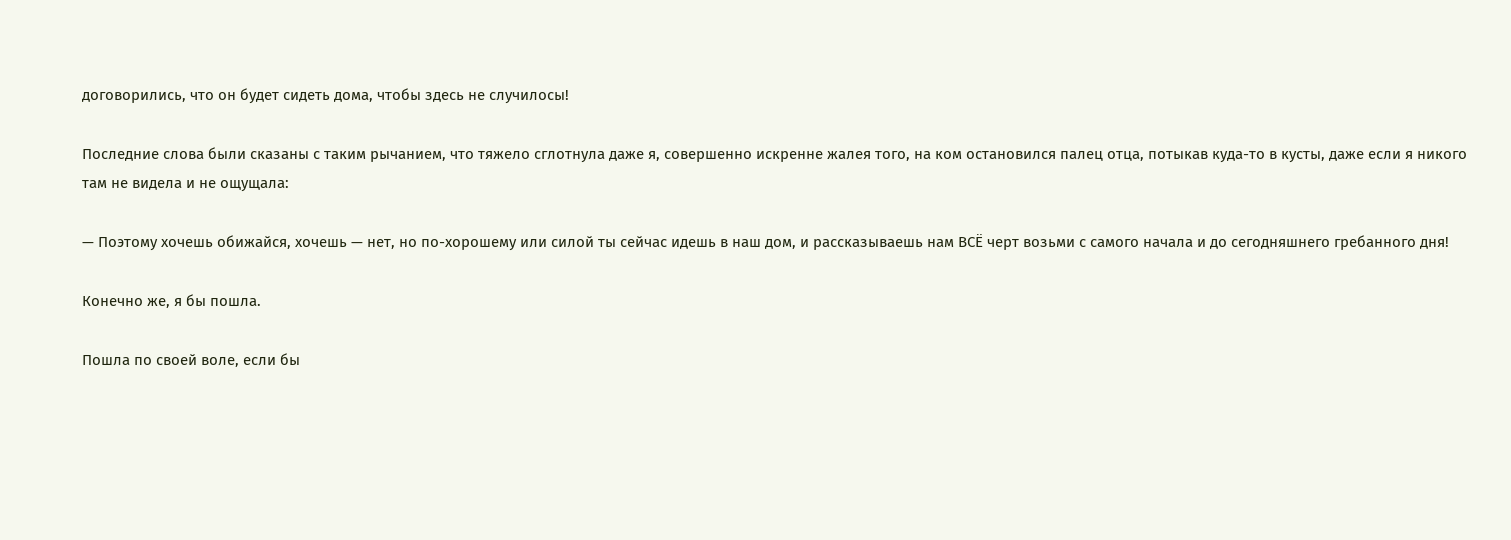договорились, что он будет сидеть дома, чтобы здесь не случилосы!

Последние слова были сказаны с таким рычанием, что тяжело сглотнула даже я, совершенно искренне жалея того, на ком остановился палец отца, потыкав куда-то в кусты, даже если я никого там не видела и не ощущала:

— Поэтому хочешь обижайся, хочешь — нет, но по-хорошему или силой ты сейчас идешь в наш дом, и рассказываешь нам ВСЁ черт возьми с самого начала и до сегодняшнего гребанного дня!

Конечно же, я бы пошла.

Пошла по своей воле, если бы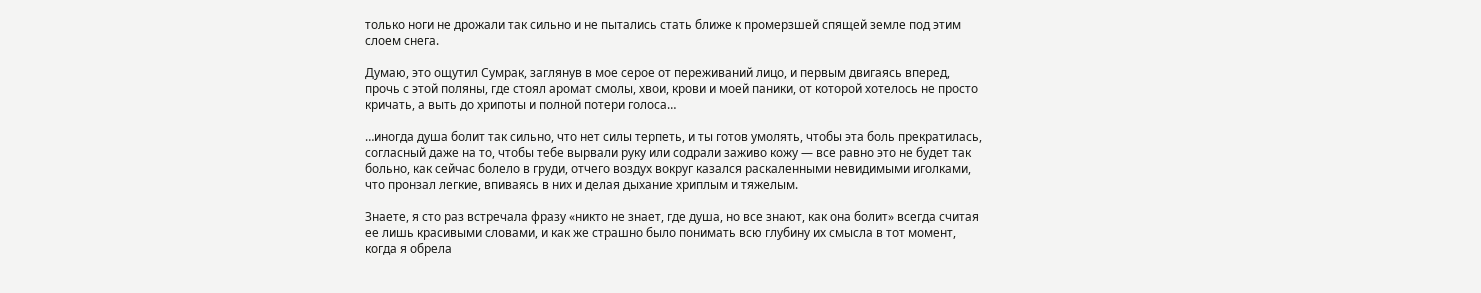только ноги не дрожали так сильно и не пытались стать ближе к промерзшей спящей земле под этим слоем снега.

Думаю, это ощутил Сумрак, заглянув в мое серое от переживаний лицо, и первым двигаясь вперед, прочь с этой поляны, где стоял аромат смолы, хвои, крови и моей паники, от которой хотелось не просто кричать, а выть до хрипоты и полной потери голоса…

…иногда душа болит так сильно, что нет силы терпеть, и ты готов умолять, чтобы эта боль прекратилась, согласный даже на то, чтобы тебе вырвали руку или содрали заживо кожу — все равно это не будет так больно, как сейчас болело в груди, отчего воздух вокруг казался раскаленными невидимыми иголками, что пронзал легкие, впиваясь в них и делая дыхание хриплым и тяжелым.

Знаете, я сто раз встречала фразу «никто не знает, где душа, но все знают, как она болит» всегда считая ее лишь красивыми словами, и как же страшно было понимать всю глубину их смысла в тот момент, когда я обрела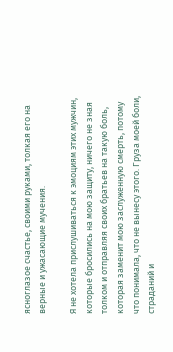ясноглазое счастье, своими руками, толкая его на верные и ужасающие мучения.

Я не хотела прислушиваться к эмоциям этих мужчин, которые бросились на мою защиту, ничего не зная толком и отправляя своих братьев на такую боль, которая заменит мою заслуженную смерть, потому что понимала, что не вынесу этого. Груза моей боли, страданий и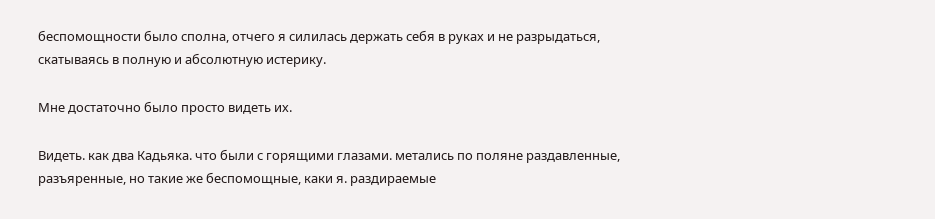беспомощности было сполна, отчего я силилась держать себя в руках и не разрыдаться, скатываясь в полную и абсолютную истерику.

Мне достаточно было просто видеть их.

Видеть. как два Кадьяка. что были с горящими глазами. метались по поляне раздавленные, разъяренные, но такие же беспомощные, каки я. раздираемые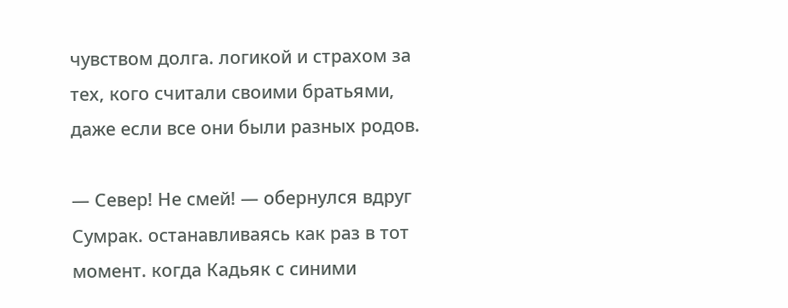чувством долга. логикой и страхом за тех, кого считали своими братьями, даже если все они были разных родов.

— Север! Не смей! — обернулся вдруг Сумрак. останавливаясь как раз в тот момент. когда Кадьяк с синими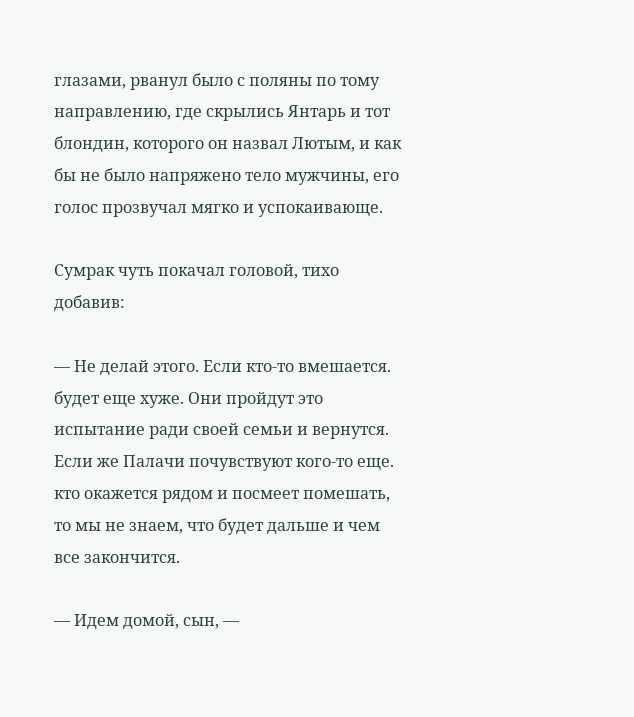глазами, рванул было с поляны по тому направлению, где скрылись Янтарь и тот блондин, которого он назвал Лютым, и как бы не было напряжено тело мужчины, его голос прозвучал мягко и успокаивающе.

Сумрак чуть покачал головой, тихо добавив:

— Не делай этого. Если кто-то вмешается. будет еще хуже. Они пройдут это испытание ради своей семьи и вернутся. Если же Палачи почувствуют кого-то еще. кто окажется рядом и посмеет помешать, то мы не знаем, что будет дальше и чем все закончится.

— Идем домой, сын, —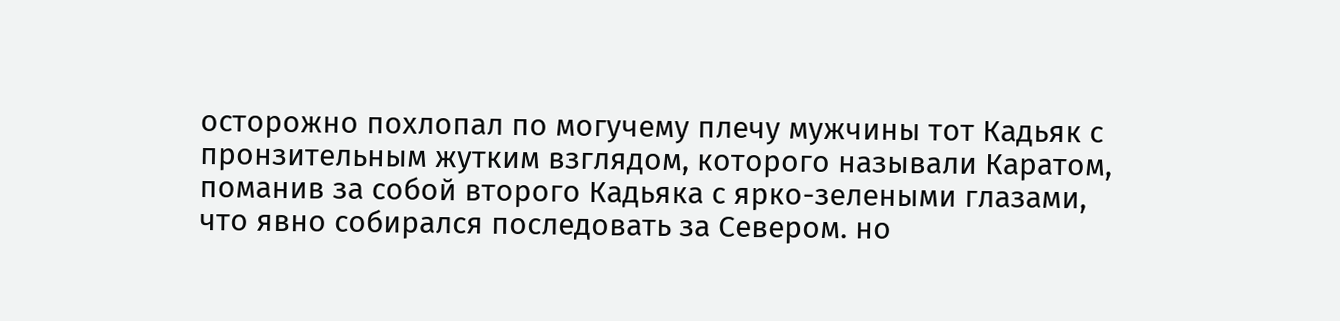осторожно похлопал по могучему плечу мужчины тот Кадьяк с пронзительным жутким взглядом, которого называли Каратом, поманив за собой второго Кадьяка с ярко-зелеными глазами, что явно собирался последовать за Севером. но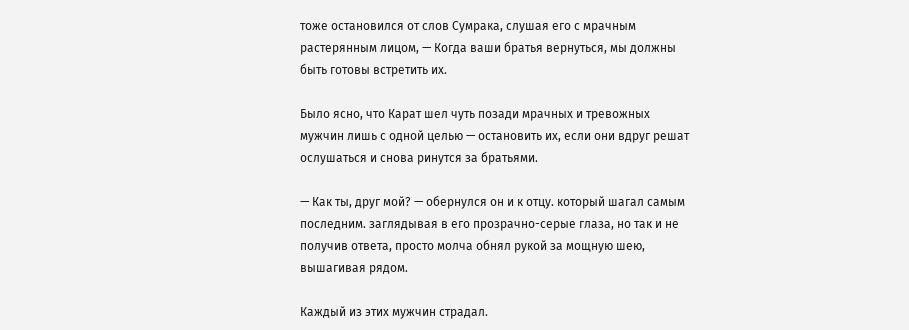тоже остановился от слов Сумрака, слушая его с мрачным растерянным лицом, — Когда ваши братья вернуться, мы должны быть готовы встретить их.

Было ясно, что Карат шел чуть позади мрачных и тревожных мужчин лишь с одной целью — остановить их, если они вдруг решат ослушаться и снова ринутся за братьями.

— Как ты, друг мой? — обернулся он и к отцу. который шагал самым последним. заглядывая в его прозрачно-серые глаза, но так и не получив ответа, просто молча обнял рукой за мощную шею, вышагивая рядом.

Каждый из этих мужчин страдал.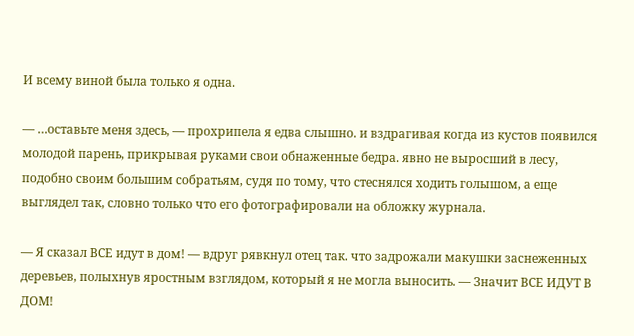И всему виной была только я одна.

— …оставьте меня здесь, — прохрипела я едва слышно. и вздрагивая когда из кустов появился молодой парень, прикрывая руками свои обнаженные бедра. явно не выросший в лесу, подобно своим большим собратьям, судя по тому, что стеснялся ходить голышом, а еще выглядел так, словно только что его фотографировали на обложку журнала.

— Я сказал ВСЕ идут в дом! — вдруг рявкнул отец так. что задрожали макушки заснеженных деревьев, полыхнув яростным взглядом, который я не могла выносить. — Значит ВСЕ ИДУТ В ДОМ!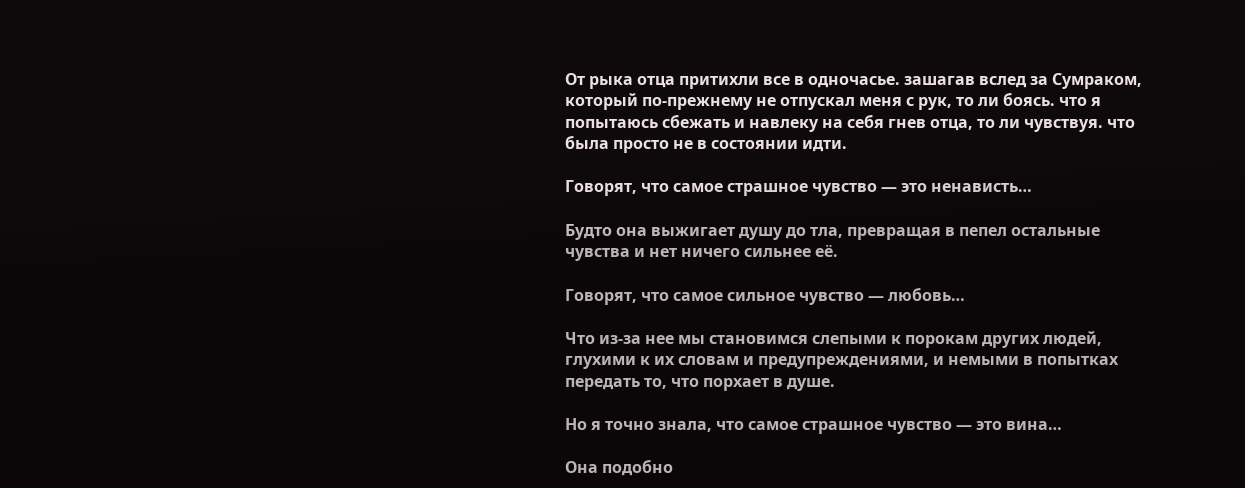От рыка отца притихли все в одночасье. зашагав вслед за Сумраком, который по-прежнему не отпускал меня с рук, то ли боясь. что я попытаюсь сбежать и навлеку на себя гнев отца, то ли чувствуя. что была просто не в состоянии идти.

Говорят, что самое страшное чувство — это ненависть…

Будто она выжигает душу до тла, превращая в пепел остальные чувства и нет ничего сильнее её.

Говорят, что самое сильное чувство — любовь…

Что из-за нее мы становимся слепыми к порокам других людей, глухими к их словам и предупреждениями, и немыми в попытках передать то, что порхает в душе.

Но я точно знала, что самое страшное чувство — это вина…

Она подобно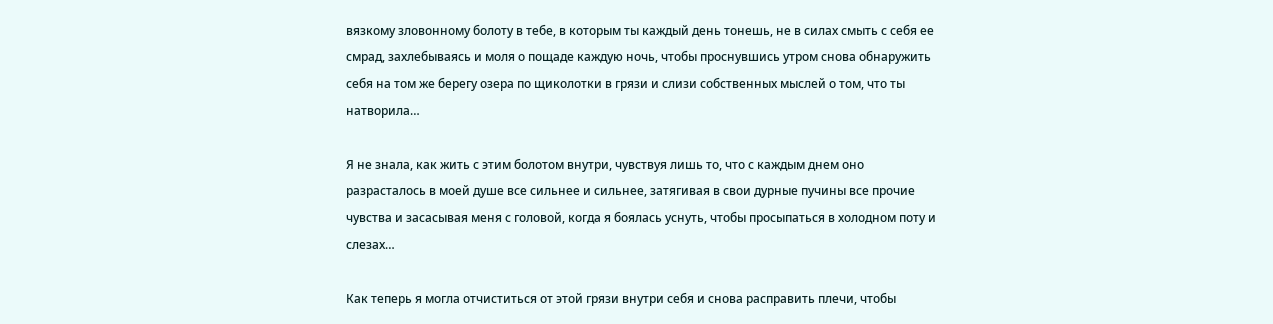вязкому зловонному болоту в тебе, в которым ты каждый день тонешь, не в силах смыть с себя ее смрад, захлебываясь и моля о пощаде каждую ночь, чтобы проснувшись утром снова обнаружить себя на том же берегу озера по щиколотки в грязи и слизи собственных мыслей о том, что ты натворила…

Я не знала, как жить с этим болотом внутри, чувствуя лишь то, что с каждым днем оно разрасталось в моей душе все сильнее и сильнее, затягивая в свои дурные пучины все прочие чувства и засасывая меня с головой, когда я боялась уснуть, чтобы просыпаться в холодном поту и слезах…

Как теперь я могла отчиститься от этой грязи внутри себя и снова расправить плечи, чтобы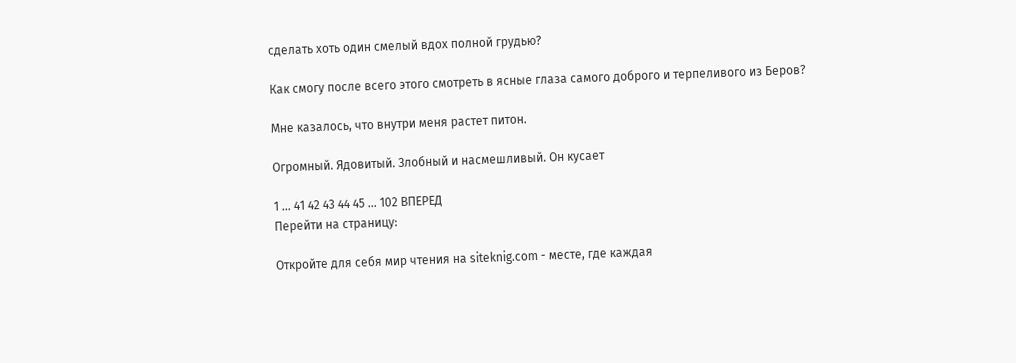сделать хоть один смелый вдох полной грудью?

Как смогу после всего этого смотреть в ясные глаза самого доброго и терпеливого из Беров?

Мне казалось, что внутри меня растет питон.

Огромный. Ядовитый. Злобный и насмешливый. Он кусает

1 ... 41 42 43 44 45 ... 102 ВПЕРЕД
Перейти на страницу:

Откройте для себя мир чтения на siteknig.com - месте, где каждая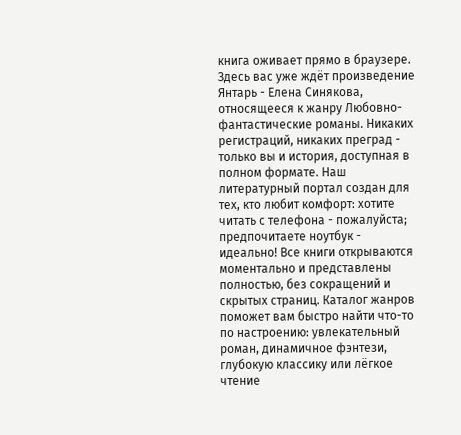книга оживает прямо в браузере. Здесь вас уже ждёт произведение Янтарь - Елена Синякова, относящееся к жанру Любовно-фантастические романы. Никаких регистраций, никаких преград - только вы и история, доступная в полном формате. Наш литературный портал создан для тех, кто любит комфорт: хотите читать с телефона - пожалуйста; предпочитаете ноутбук - идеально! Все книги открываются моментально и представлены полностью, без сокращений и скрытых страниц. Каталог жанров поможет вам быстро найти что-то по настроению: увлекательный роман, динамичное фэнтези, глубокую классику или лёгкое чтение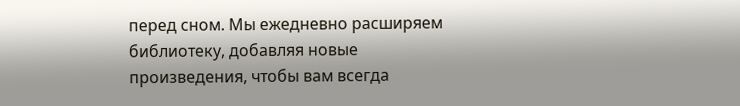перед сном. Мы ежедневно расширяем библиотеку, добавляя новые произведения, чтобы вам всегда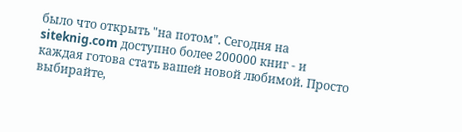было что открыть "на потом". Сегодня на siteknig.com доступно более 200000 книг - и каждая готова стать вашей новой любимой. Просто выбирайте,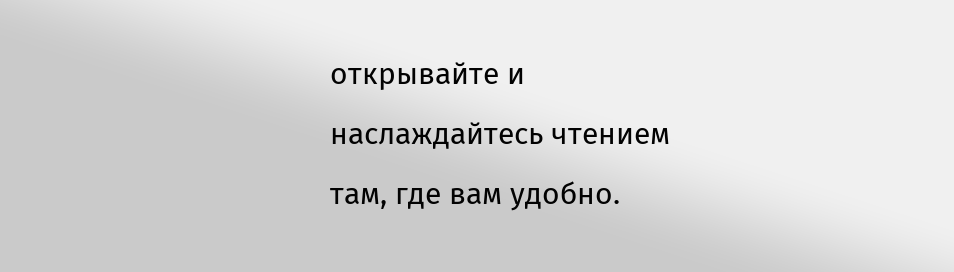открывайте и наслаждайтесь чтением там, где вам удобно.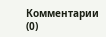Комментарии (0)